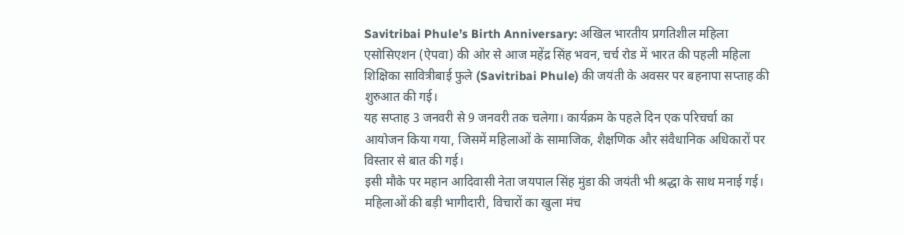Savitribai Phule’s Birth Anniversary: अखिल भारतीय प्रगतिशील महिला एसोसिएशन (ऐपवा) की ओर से आज महेंद्र सिंह भवन, चर्च रोड में भारत की पहली महिला शिक्षिका सावित्रीबाई फुले (Savitribai Phule) की जयंती के अवसर पर बहनापा सप्ताह की शुरुआत की गई।
यह सप्ताह 3 जनवरी से 9 जनवरी तक चलेगा। कार्यक्रम के पहले दिन एक परिचर्चा का आयोजन किया गया, जिसमें महिलाओं के सामाजिक, शैक्षणिक और संवैधानिक अधिकारों पर विस्तार से बात की गई।
इसी मौके पर महान आदिवासी नेता जयपाल सिंह मुंडा की जयंती भी श्रद्धा के साथ मनाई गई।
महिलाओं की बड़ी भागीदारी, विचारों का खुला मंच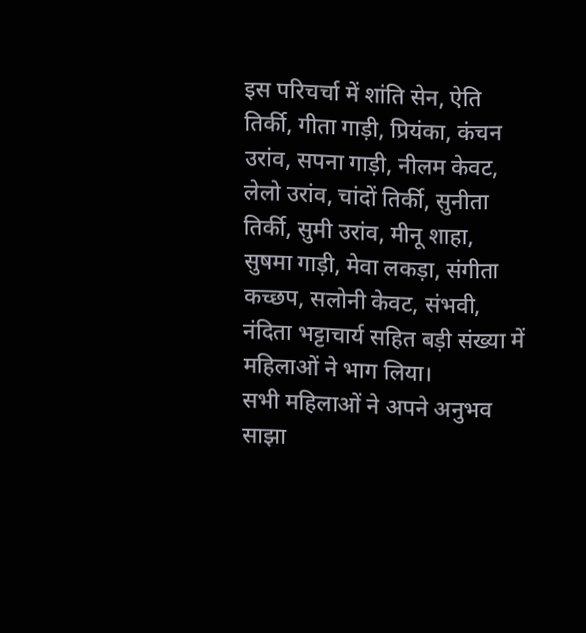इस परिचर्चा में शांति सेन, ऐति तिर्की, गीता गाड़ी, प्रियंका, कंचन उरांव, सपना गाड़ी, नीलम केवट, लेलो उरांव, चांदों तिर्की, सुनीता तिर्की, सुमी उरांव, मीनू शाहा, सुषमा गाड़ी, मेवा लकड़ा, संगीता कच्छप, सलोनी केवट, संभवी, नंदिता भट्टाचार्य सहित बड़ी संख्या में महिलाओं ने भाग लिया।
सभी महिलाओं ने अपने अनुभव साझा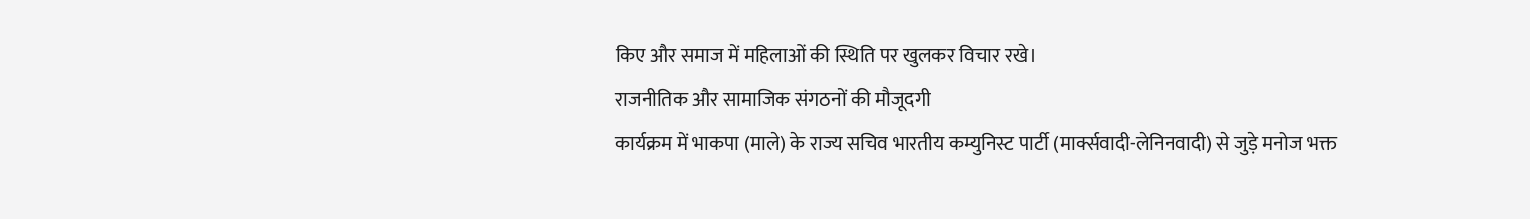किए और समाज में महिलाओं की स्थिति पर खुलकर विचार रखे।
राजनीतिक और सामाजिक संगठनों की मौजूदगी
कार्यक्रम में भाकपा (माले) के राज्य सचिव भारतीय कम्युनिस्ट पार्टी (मार्क्सवादी-लेनिनवादी) से जुड़े मनोज भक्त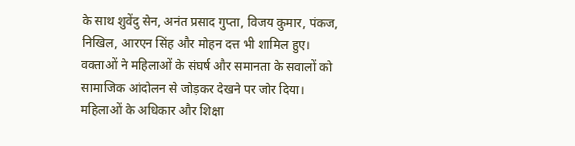के साथ शुवेंदु सेन, अनंत प्रसाद गुप्ता, विजय कुमार, पंकज, निखिल, आरएन सिंह और मोहन दत्त भी शामिल हुए।
वक्ताओं ने महिलाओं के संघर्ष और समानता के सवालों को सामाजिक आंदोलन से जोड़कर देखने पर जोर दिया।
महिलाओं के अधिकार और शिक्षा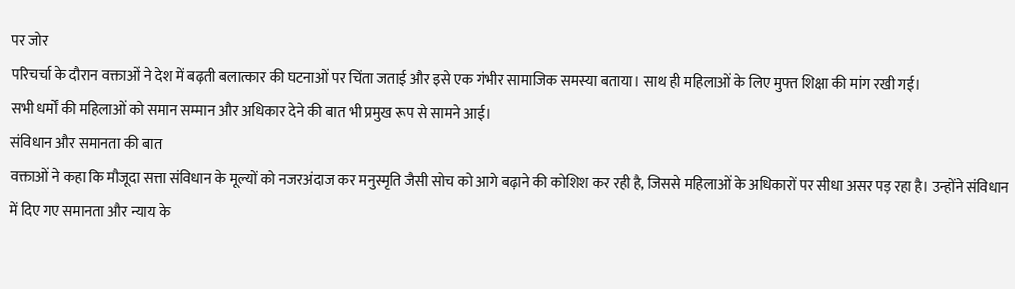पर जोर
परिचर्चा के दौरान वक्ताओं ने देश में बढ़ती बलात्कार की घटनाओं पर चिंता जताई और इसे एक गंभीर सामाजिक समस्या बताया। साथ ही महिलाओं के लिए मुफ्त शिक्षा की मांग रखी गई।
सभी धर्मों की महिलाओं को समान सम्मान और अधिकार देने की बात भी प्रमुख रूप से सामने आई।
संविधान और समानता की बात
वक्ताओं ने कहा कि मौजूदा सत्ता संविधान के मूल्यों को नजरअंदाज कर मनुस्मृति जैसी सोच को आगे बढ़ाने की कोशिश कर रही है, जिससे महिलाओं के अधिकारों पर सीधा असर पड़ रहा है। उन्होंने संविधान में दिए गए समानता और न्याय के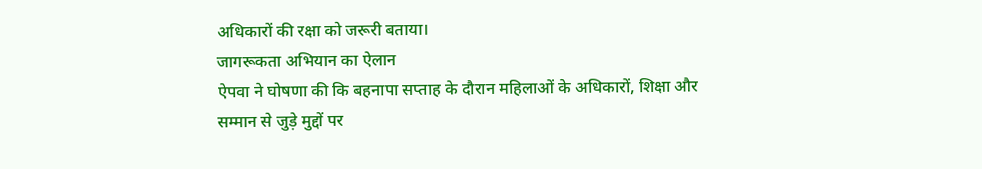अधिकारों की रक्षा को जरूरी बताया।
जागरूकता अभियान का ऐलान
ऐपवा ने घोषणा की कि बहनापा सप्ताह के दौरान महिलाओं के अधिकारों, शिक्षा और सम्मान से जुड़े मुद्दों पर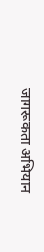जागरूकता अभियान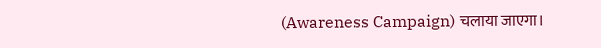(Awareness Campaign) चलाया जाएगा।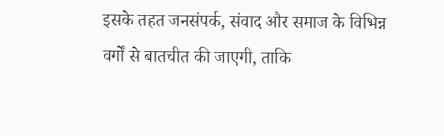इसके तहत जनसंपर्क, संवाद और समाज के विभिन्न वर्गों से बातचीत की जाएगी, ताकि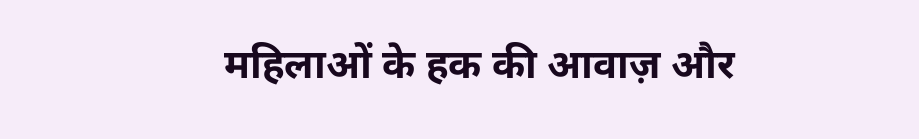महिलाओं के हक की आवाज़ और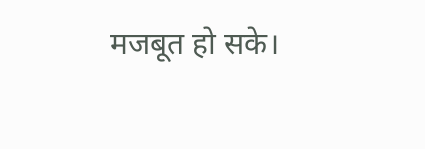मजबूत हो सके।